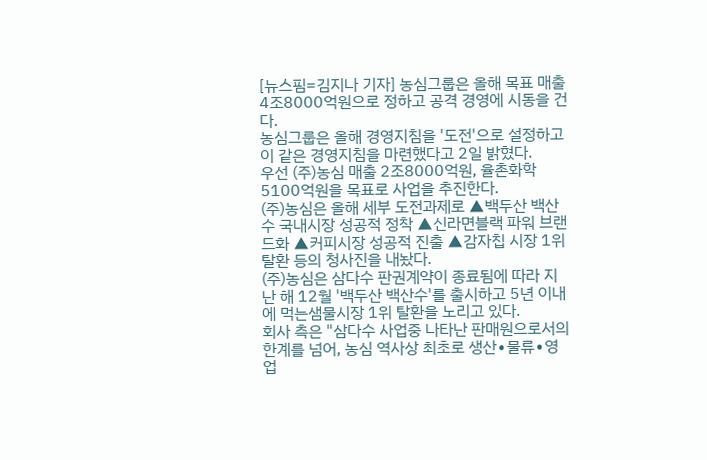[뉴스핌=김지나 기자] 농심그룹은 올해 목표 매출 4조8000억원으로 정하고 공격 경영에 시동을 건다.
농심그룹은 올해 경영지침을 '도전'으로 설정하고 이 같은 경영지침을 마련했다고 2일 밝혔다.
우선 (주)농심 매출 2조8000억원, 율촌화학 5100억원을 목표로 사업을 추진한다.
(주)농심은 올해 세부 도전과제로 ▲백두산 백산수 국내시장 성공적 정착 ▲신라면블랙 파워 브랜드화 ▲커피시장 성공적 진출 ▲감자칩 시장 1위 탈환 등의 청사진을 내놨다.
(주)농심은 삼다수 판권계약이 종료됨에 따라 지난 해 12월 '백두산 백산수'를 출시하고 5년 이내에 먹는샘물시장 1위 탈환을 노리고 있다.
회사 측은 "삼다수 사업중 나타난 판매원으로서의 한계를 넘어, 농심 역사상 최초로 생산∙물류∙영업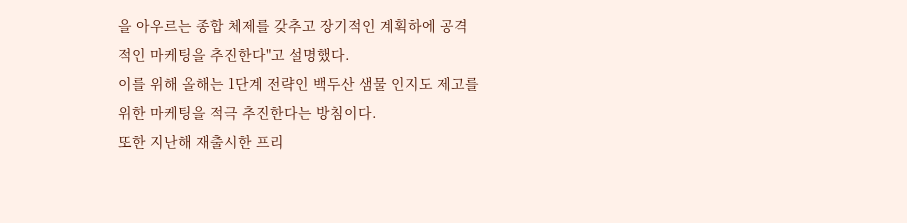을 아우르는 종합 체제를 갖추고 장기적인 계획하에 공격적인 마케팅을 추진한다"고 설명했다.
이를 위해 올해는 1단계 전략인 백두산 샘물 인지도 제고를 위한 마케팅을 적극 추진한다는 방침이다.
또한 지난해 재출시한 프리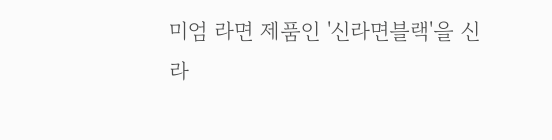미엄 라면 제품인 '신라면블랙'을 신라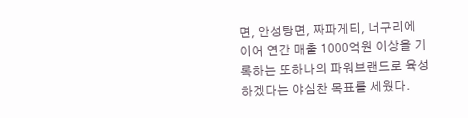면, 안성탕면, 짜파게티, 너구리에 이어 연간 매출 1000억원 이상을 기록하는 또하나의 파워브랜드로 육성하겠다는 야심찬 목표를 세웠다.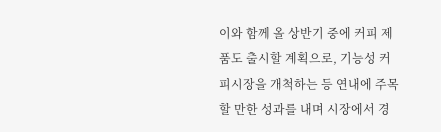이와 함께 올 상반기 중에 커피 제품도 출시할 계획으로, 기능성 커피시장을 개척하는 등 연내에 주목할 만한 성과를 내며 시장에서 경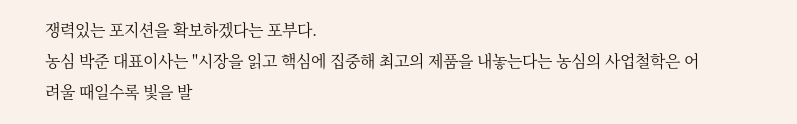쟁력있는 포지션을 확보하겠다는 포부다.
농심 박준 대표이사는 "시장을 읽고 핵심에 집중해 최고의 제품을 내놓는다는 농심의 사업철학은 어려울 때일수록 빛을 발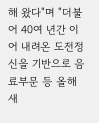해 왔다"며 "더불어 40여 년간 이어 내려온 도전정신을 기반으로 음료부문 등 올해 새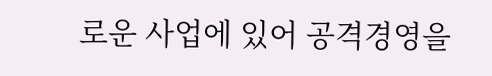로운 사업에 있어 공격경영을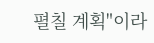펼칠 계획"이라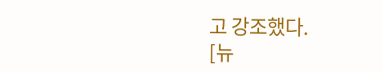고 강조했다.
[뉴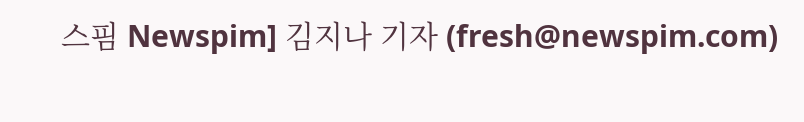스핌 Newspim] 김지나 기자 (fresh@newspim.com)